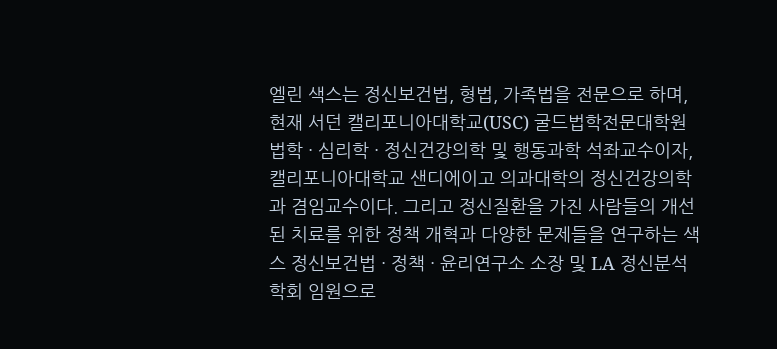엘린 색스는 정신보건법, 형법, 가족법을 전문으로 하며, 현재 서던 캘리포니아대학교(USC) 굴드법학전문대학원 법학 · 심리학 · 정신건강의학 및 행동과학 석좌교수이자, 캘리포니아대학교 샌디에이고 의과대학의 정신건강의학과 겸임교수이다. 그리고 정신질환을 가진 사람들의 개선된 치료를 위한 정책 개혁과 다양한 문제들을 연구하는 색스 정신보건법 · 정책 · 윤리연구소 소장 및 LA 정신분석학회 임원으로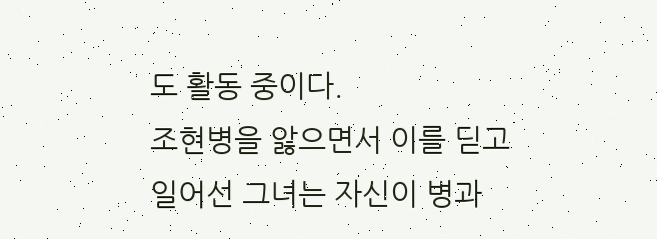도 활동 중이다.
조현병을 앓으면서 이를 딛고 일어선 그녀는 자신이 병과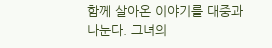함께 살아온 이야기를 대중과 나눈다. 그녀의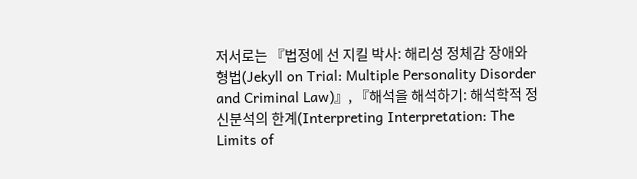저서로는 『법정에 선 지킬 박사: 해리성 정체감 장애와 형법(Jekyll on Trial: Multiple Personality Disorder and Criminal Law)』, 『해석을 해석하기: 해석학적 정신분석의 한계(Interpreting Interpretation: The Limits of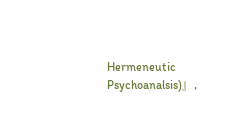Hermeneutic Psychoanalsis)』,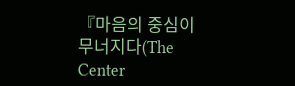『마음의 중심이 무너지다(The Center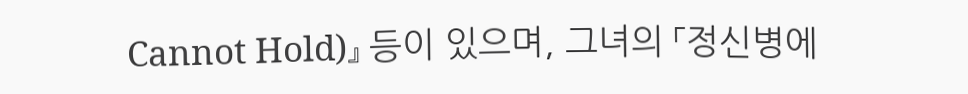Cannot Hold)』 등이 있으며, 그녀의 「정신병에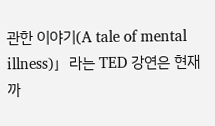관한 이야기(A tale of mental illness)」라는 TED 강연은 현재까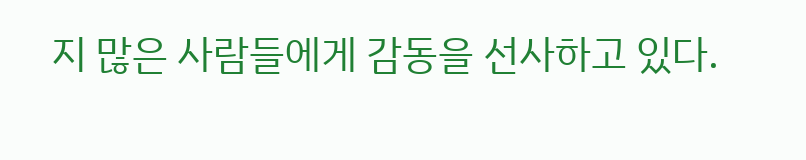지 많은 사람들에게 감동을 선사하고 있다.